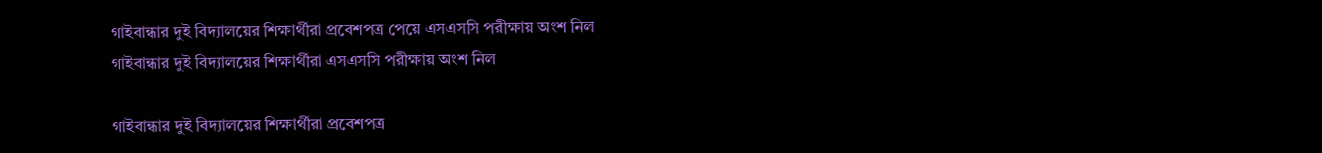গাইবান্ধার দুই বিদ্যালয়ের শিক্ষার্থীরা প্রবেশপত্র পেয়ে এসএসসি পরীক্ষায় অংশ নিল
গাইবান্ধার দুই বিদ্যালয়ের শিক্ষার্থীরা এসএসসি পরীক্ষায় অংশ নিল

গাইবান্ধার দুই বিদ্যালয়ের শিক্ষার্থীরা প্রবেশপত্র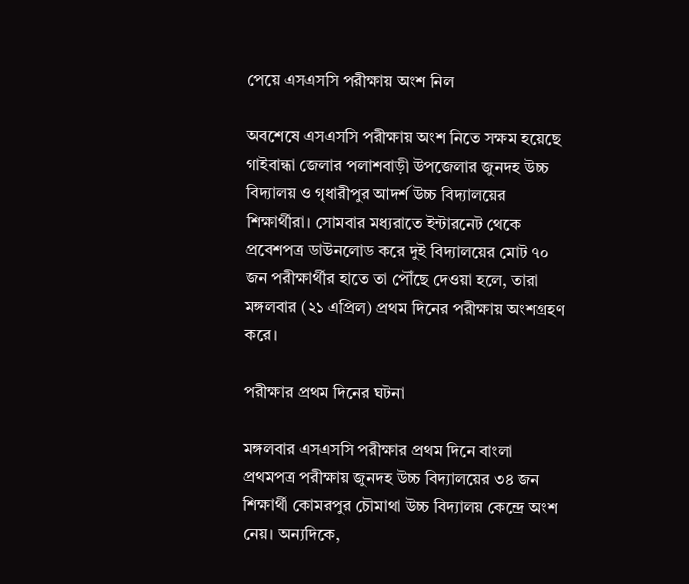পেয়ে এসএসসি পরীক্ষায় অংশ নিল

অবশেষে এসএসসি পরীক্ষায় অংশ নিতে সক্ষম হয়েছে গাইবান্ধা জেলার পলাশবাড়ী উপজেলার জুনদহ উচ্চ বিদ্যালয় ও গৃধারীপুর আদর্শ উচ্চ বিদ্যালয়ের শিক্ষার্থীরা। সোমবার মধ্যরাতে ইন্টারনেট থেকে প্রবেশপত্র ডাউনলোড করে দুই বিদ্যালয়ের মোট ৭০ জন পরীক্ষার্থীর হাতে তা পৌঁছে দেওয়া হলে, তারা মঙ্গলবার (২১ এপ্রিল) প্রথম দিনের পরীক্ষায় অংশগ্রহণ করে।

পরীক্ষার প্রথম দিনের ঘটনা

মঙ্গলবার এসএসসি পরীক্ষার প্রথম দিনে বাংলা প্রথমপত্র পরীক্ষায় জুনদহ উচ্চ বিদ্যালয়ের ৩৪ জন শিক্ষার্থী কোমরপুর চৌমাথা উচ্চ বিদ্যালয় কেন্দ্রে অংশ নেয়। অন্যদিকে,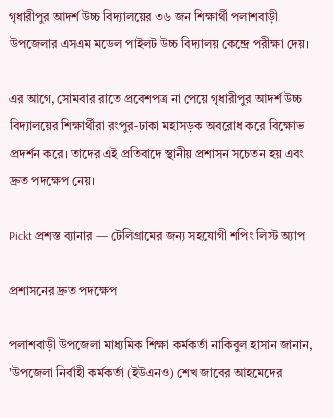গৃধারীপুর আদর্শ উচ্চ বিদ্যালয়ের ৩৬ জন শিক্ষার্থী পলাশবাড়ী উপজেলার এসএম মডেল পাইলট উচ্চ বিদ্যালয় কেন্দ্রে পরীক্ষা দেয়।

এর আগে, সোমবার রাতে প্রবেশপত্র না পেয়ে গৃধারীপুর আদর্শ উচ্চ বিদ্যালয়ের শিক্ষার্থীরা রংপুর-ঢাকা মহাসড়ক অবরোধ করে বিক্ষোভ প্রদর্শন করে। তাদের এই প্রতিবাদে স্থানীয় প্রশাসন সচেতন হয় এবং দ্রুত পদক্ষেপ নেয়।

Pickt প্রশস্ত ব্যানার — টেলিগ্রামের জন্য সহযোগী শপিং লিস্ট অ্যাপ

প্রশাসনের দ্রুত পদক্ষেপ

পলাশবাড়ী উপজেলা মাধ্যমিক শিক্ষা কর্মকর্তা নাকিবুল হাসান জানান, 'উপজেলা নির্বাহী কর্মকর্তা (ইউএনও) শেখ জাবের আহমেদের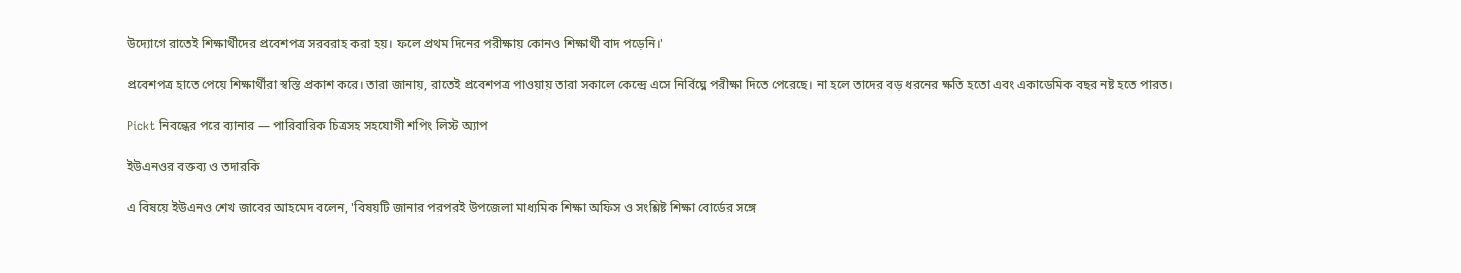উদ্যোগে রাতেই শিক্ষার্থীদের প্রবেশপত্র সরবরাহ করা হয়। ফলে প্রথম দিনের পরীক্ষায় কোনও শিক্ষার্থী বাদ পড়েনি।'

প্রবেশপত্র হাতে পেয়ে শিক্ষার্থীরা স্বস্তি প্রকাশ করে। তারা জানায়, রাতেই প্রবেশপত্র পাওয়ায় তারা সকালে কেন্দ্রে এসে নির্বিঘ্নে পরীক্ষা দিতে পেরেছে। না হলে তাদের বড় ধরনের ক্ষতি হতো এবং একাডেমিক বছর নষ্ট হতে পারত।

Pickt নিবন্ধের পরে ব্যানার — পারিবারিক চিত্রসহ সহযোগী শপিং লিস্ট অ্যাপ

ইউএনওর বক্তব্য ও তদারকি

এ বিষয়ে ইউএনও শেখ জাবের আহমেদ বলেন, 'বিষয়টি জানার পরপরই উপজেলা মাধ্যমিক শিক্ষা অফিস ও সংশ্লিষ্ট শিক্ষা বোর্ডের সঙ্গে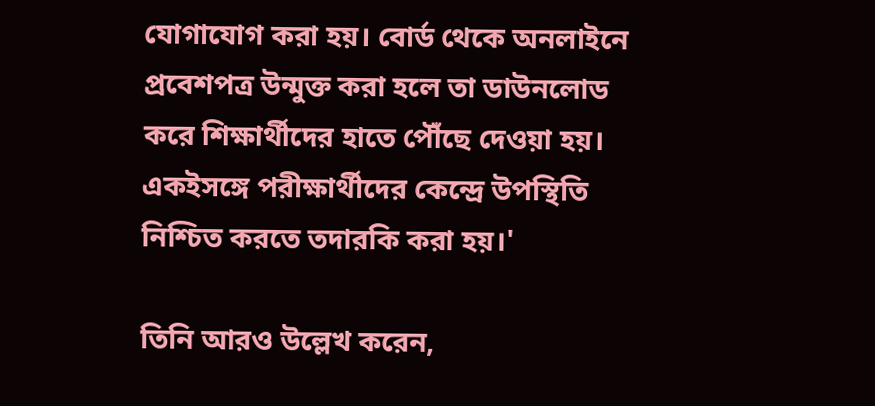যোগাযোগ করা হয়। বোর্ড থেকে অনলাইনে প্রবেশপত্র উন্মুক্ত করা হলে তা ডাউনলোড করে শিক্ষার্থীদের হাতে পৌঁছে দেওয়া হয়। একইসঙ্গে পরীক্ষার্থীদের কেন্দ্রে উপস্থিতি নিশ্চিত করতে তদারকি করা হয়।'

তিনি আরও উল্লেখ করেন,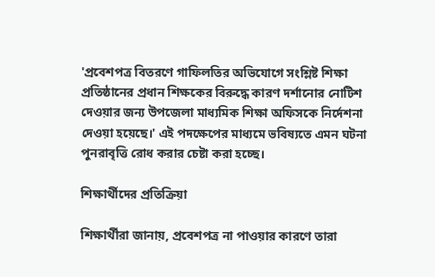'প্রবেশপত্র বিতরণে গাফিলতির অভিযোগে সংশ্লিষ্ট শিক্ষা প্রতিষ্ঠানের প্রধান শিক্ষকের বিরুদ্ধে কারণ দর্শানোর নোটিশ দেওয়ার জন্য উপজেলা মাধ্যমিক শিক্ষা অফিসকে নির্দেশনা দেওয়া হয়েছে।' এই পদক্ষেপের মাধ্যমে ভবিষ্যতে এমন ঘটনা পুনরাবৃত্তি রোধ করার চেষ্টা করা হচ্ছে।

শিক্ষার্থীদের প্রতিক্রিয়া

শিক্ষার্থীরা জানায়, প্রবেশপত্র না পাওয়ার কারণে তারা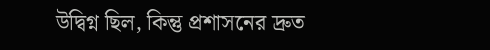উদ্বিগ্ন ছিল, কিন্তু প্রশাসনের দ্রুত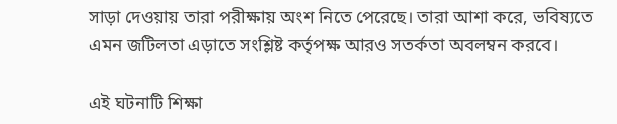সাড়া দেওয়ায় তারা পরীক্ষায় অংশ নিতে পেরেছে। তারা আশা করে, ভবিষ্যতে এমন জটিলতা এড়াতে সংশ্লিষ্ট কর্তৃপক্ষ আরও সতর্কতা অবলম্বন করবে।

এই ঘটনাটি শিক্ষা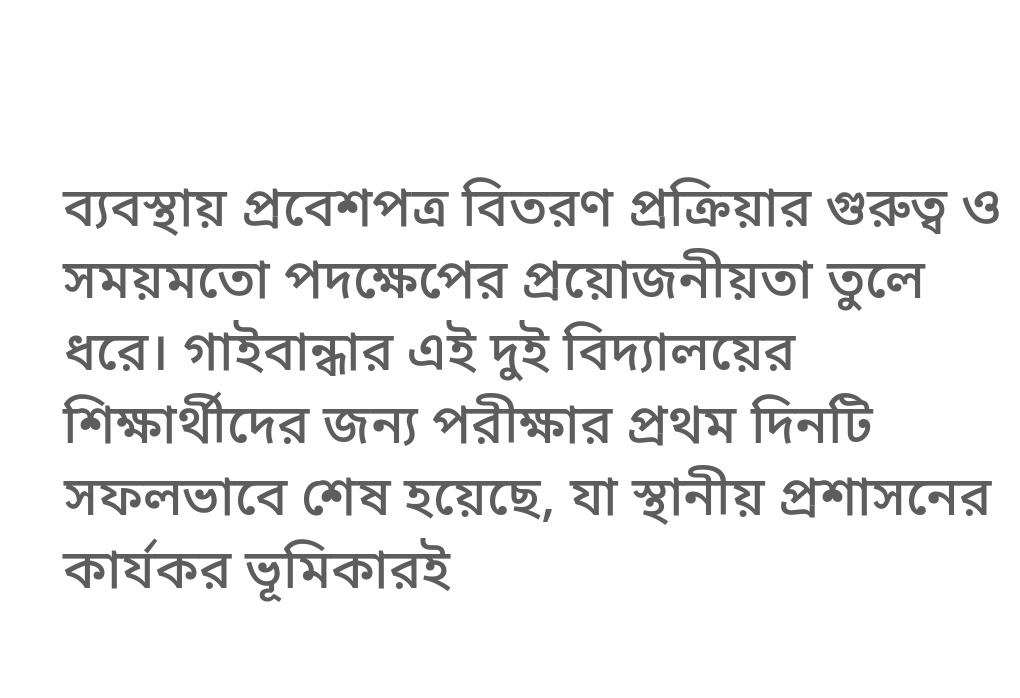ব্যবস্থায় প্রবেশপত্র বিতরণ প্রক্রিয়ার গুরুত্ব ও সময়মতো পদক্ষেপের প্রয়োজনীয়তা তুলে ধরে। গাইবান্ধার এই দুই বিদ্যালয়ের শিক্ষার্থীদের জন্য পরীক্ষার প্রথম দিনটি সফলভাবে শেষ হয়েছে, যা স্থানীয় প্রশাসনের কার্যকর ভূমিকারই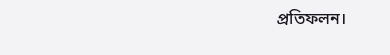প্রতিফলন।